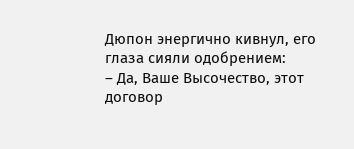Дюпон энергично кивнул, его глаза сияли одобрением:
– Да, Ваше Высочество, этот договор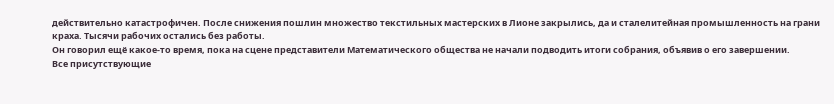действительно катастрофичен. После снижения пошлин множество текстильных мастерских в Лионе закрылись, да и сталелитейная промышленность на грани краха. Тысячи рабочих остались без работы.
Он говорил ещё какое-то время, пока на сцене представители Математического общества не начали подводить итоги собрания, объявив о его завершении.
Все присутствующие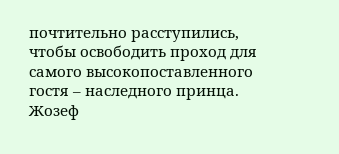почтительно расступились, чтобы освободить проход для самого высокопоставленного гостя – наследного принца.
Жозеф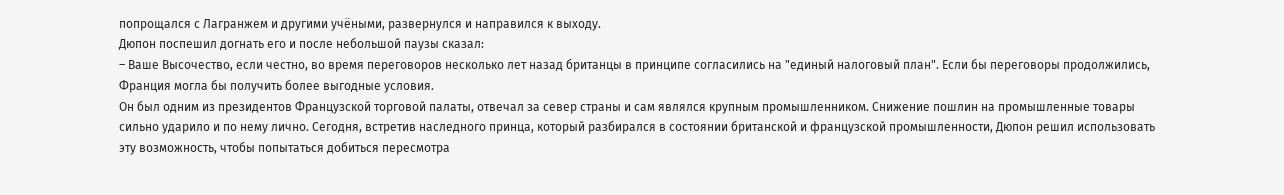попрощался с Лагранжем и другими учёными, развернулся и направился к выходу.
Дюпон поспешил догнать его и после небольшой паузы сказал:
– Ваше Высочество, если честно, во время переговоров несколько лет назад британцы в принципе согласились на "единый налоговый план". Если бы переговоры продолжились, Франция могла бы получить более выгодные условия.
Он был одним из президентов Французской торговой палаты, отвечал за север страны и сам являлся крупным промышленником. Снижение пошлин на промышленные товары сильно ударило и по нему лично. Сегодня, встретив наследного принца, который разбирался в состоянии британской и французской промышленности, Дюпон решил использовать эту возможность, чтобы попытаться добиться пересмотра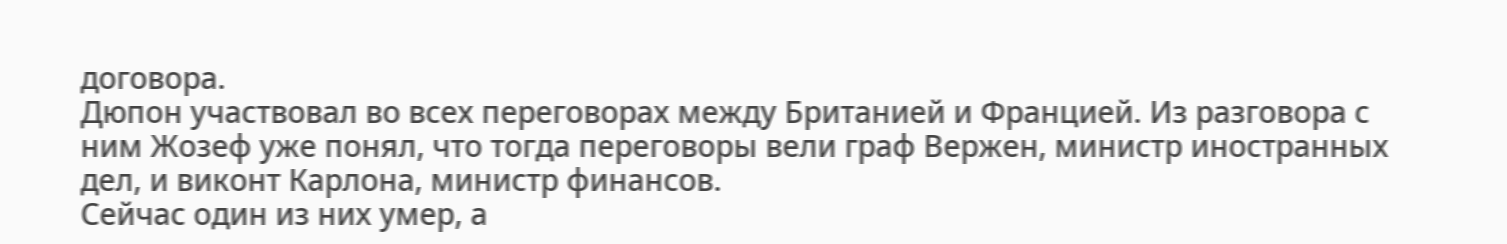договора.
Дюпон участвовал во всех переговорах между Британией и Францией. Из разговора с ним Жозеф уже понял, что тогда переговоры вели граф Вержен, министр иностранных дел, и виконт Карлона, министр финансов.
Сейчас один из них умер, а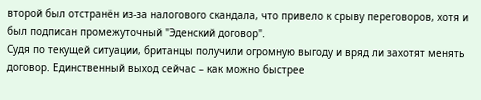второй был отстранён из-за налогового скандала, что привело к срыву переговоров, хотя и был подписан промежуточный "Эденский договор".
Судя по текущей ситуации, британцы получили огромную выгоду и вряд ли захотят менять договор. Единственный выход сейчас – как можно быстрее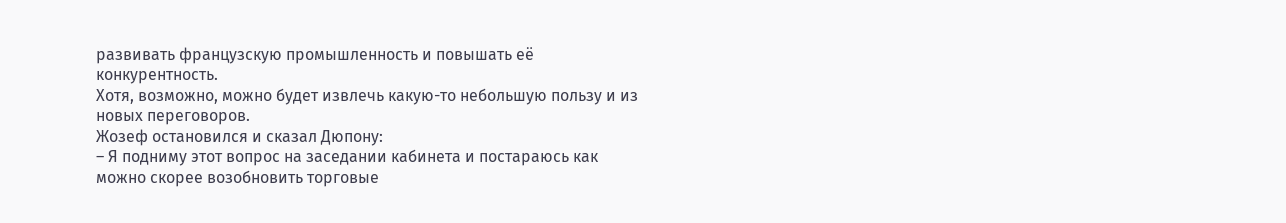развивать французскую промышленность и повышать её конкурентность.
Хотя, возможно, можно будет извлечь какую-то небольшую пользу и из новых переговоров.
Жозеф остановился и сказал Дюпону:
– Я подниму этот вопрос на заседании кабинета и постараюсь как можно скорее возобновить торговые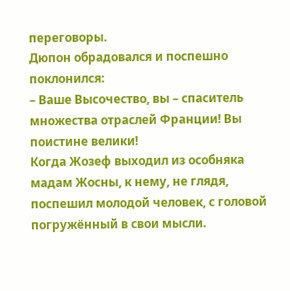переговоры.
Дюпон обрадовался и поспешно поклонился:
– Ваше Высочество, вы – спаситель множества отраслей Франции! Вы поистине велики!
Когда Жозеф выходил из особняка мадам Жосны, к нему, не глядя, поспешил молодой человек, с головой погружённый в свои мысли.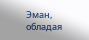Эман, обладая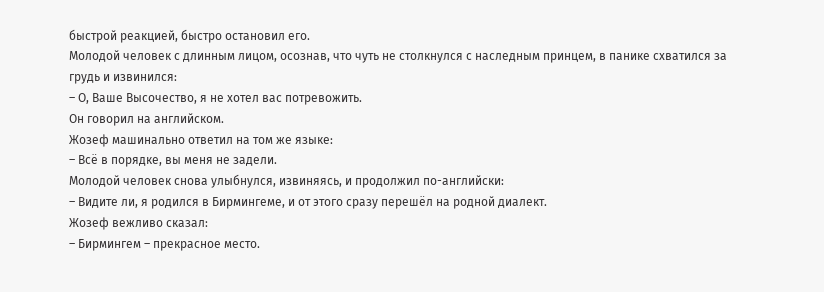быстрой реакцией, быстро остановил его.
Молодой человек с длинным лицом, осознав, что чуть не столкнулся с наследным принцем, в панике схватился за грудь и извинился:
– О, Ваше Высочество, я не хотел вас потревожить.
Он говорил на английском.
Жозеф машинально ответил на том же языке:
– Всё в порядке, вы меня не задели.
Молодой человек снова улыбнулся, извиняясь, и продолжил по-английски:
– Видите ли, я родился в Бирмингеме, и от этого сразу перешёл на родной диалект.
Жозеф вежливо сказал:
– Бирмингем – прекрасное место.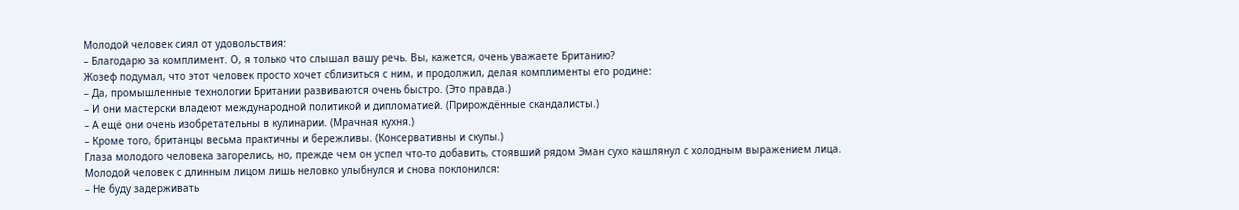Молодой человек сиял от удовольствия:
– Благодарю за комплимент. О, я только что слышал вашу речь. Вы, кажется, очень уважаете Британию?
Жозеф подумал, что этот человек просто хочет сблизиться с ним, и продолжил, делая комплименты его родине:
– Да, промышленные технологии Британии развиваются очень быстро. (Это правда.)
– И они мастерски владеют международной политикой и дипломатией. (Прирождённые скандалисты.)
– А ещё они очень изобретательны в кулинарии. (Мрачная кухня.)
– Кроме того, британцы весьма практичны и бережливы. (Консервативны и скупы.)
Глаза молодого человека загорелись, но, прежде чем он успел что-то добавить, стоявший рядом Эман сухо кашлянул с холодным выражением лица.
Молодой человек с длинным лицом лишь неловко улыбнулся и снова поклонился:
– Не буду задерживать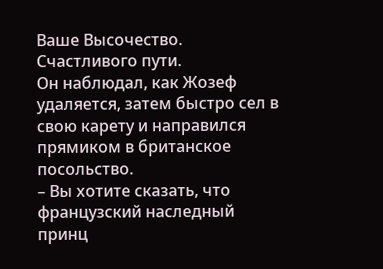Ваше Высочество. Счастливого пути.
Он наблюдал, как Жозеф удаляется, затем быстро сел в свою карету и направился прямиком в британское посольство.
– Вы хотите сказать, что французский наследный принц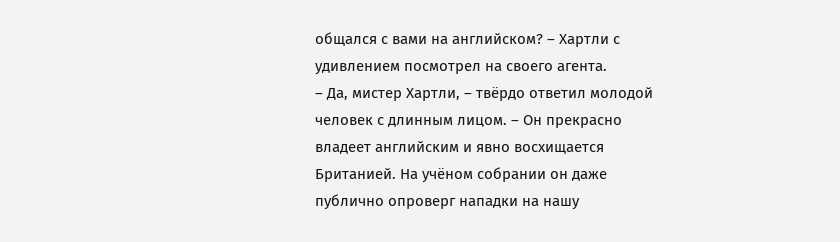общался с вами на английском? – Хартли с удивлением посмотрел на своего агента.
– Да, мистер Хартли, – твёрдо ответил молодой человек с длинным лицом. – Он прекрасно владеет английским и явно восхищается Британией. На учёном собрании он даже публично опроверг нападки на нашу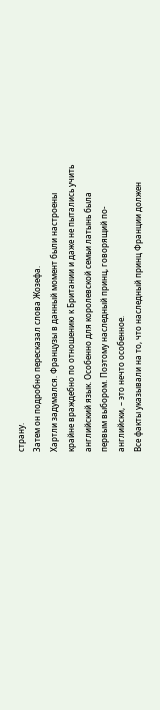страну.
Затем он подробно пересказал слова Жозефа.
Хартли задумался. Французы в данный момент были настроены крайне враждебно по отношению к Британии и даже не пытались учить английский язык. Особенно для королевской семьи латынь была первым выбором. Поэтому наследный принц, говорящий по-английски, – это нечто особенное.
Все факты указывали на то, что наследный принц Франции должен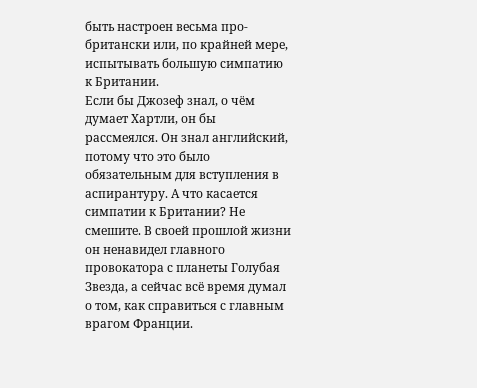быть настроен весьма про-британски или, по крайней мере, испытывать большую симпатию к Британии.
Если бы Джозеф знал, о чём думает Хартли, он бы рассмеялся. Он знал английский, потому что это было обязательным для вступления в аспирантуру. А что касается симпатии к Британии? Не смешите. В своей прошлой жизни он ненавидел главного провокатора с планеты Голубая Звезда, а сейчас всё время думал о том, как справиться с главным врагом Франции.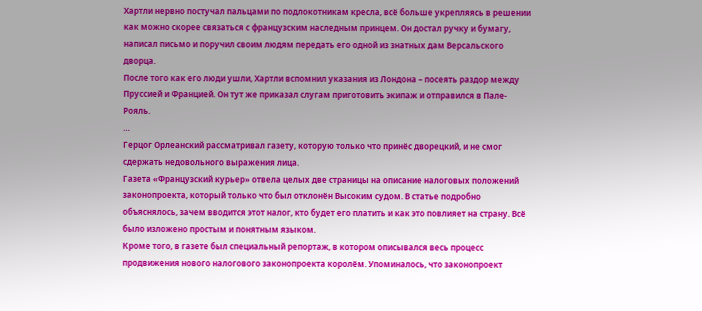Хартли нервно постучал пальцами по подлокотникам кресла, всё больше укрепляясь в решении как можно скорее связаться с французским наследным принцем. Он достал ручку и бумагу, написал письмо и поручил своим людям передать его одной из знатных дам Версальского дворца.
После того как его люди ушли, Хартли вспомнил указания из Лондона – посеять раздор между Пруссией и Францией. Он тут же приказал слугам приготовить экипаж и отправился в Пале-Рояль.
…
Герцог Орлеанский рассматривал газету, которую только что принёс дворецкий, и не смог сдержать недовольного выражения лица.
Газета «Французский курьер» отвела целых две страницы на описание налоговых положений законопроекта, который только что был отклонён Высоким судом. В статье подробно объяснялось, зачем вводится этот налог, кто будет его платить и как это повлияет на страну. Всё было изложено простым и понятным языком.
Кроме того, в газете был специальный репортаж, в котором описывался весь процесс продвижения нового налогового законопроекта королём. Упоминалось, что законопроект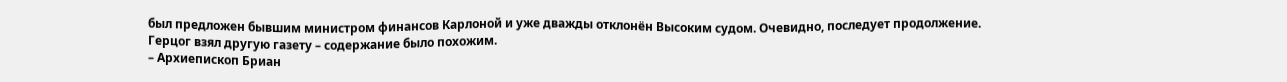был предложен бывшим министром финансов Карлоной и уже дважды отклонён Высоким судом. Очевидно, последует продолжение.
Герцог взял другую газету – содержание было похожим.
– Архиепископ Бриан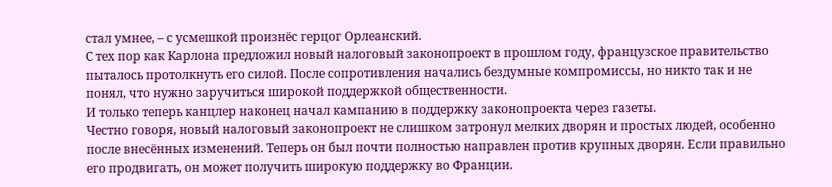стал умнее, – с усмешкой произнёс герцог Орлеанский.
С тех пор как Карлона предложил новый налоговый законопроект в прошлом году, французское правительство пыталось протолкнуть его силой. После сопротивления начались бездумные компромиссы, но никто так и не понял, что нужно заручиться широкой поддержкой общественности.
И только теперь канцлер наконец начал кампанию в поддержку законопроекта через газеты.
Честно говоря, новый налоговый законопроект не слишком затронул мелких дворян и простых людей, особенно после внесённых изменений. Теперь он был почти полностью направлен против крупных дворян. Если правильно его продвигать, он может получить широкую поддержку во Франции.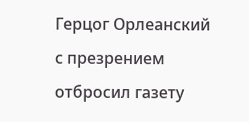Герцог Орлеанский с презрением отбросил газету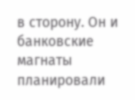в сторону. Он и банковские магнаты планировали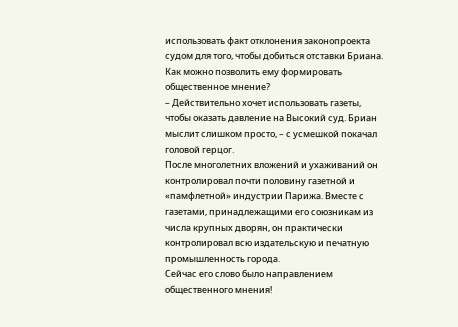использовать факт отклонения законопроекта судом для того, чтобы добиться отставки Бриана. Как можно позволить ему формировать общественное мнение?
– Действительно хочет использовать газеты, чтобы оказать давление на Высокий суд. Бриан мыслит слишком просто, – с усмешкой покачал головой герцог.
После многолетних вложений и ухаживаний он контролировал почти половину газетной и «памфлетной» индустрии Парижа. Вместе с газетами, принадлежащими его союзникам из числа крупных дворян, он практически контролировал всю издательскую и печатную промышленность города.
Сейчас его слово было направлением общественного мнения!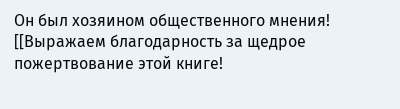Он был хозяином общественного мнения!
[[Выражаем благодарность за щедрое пожертвование этой книге!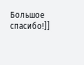Большое спасибо!]]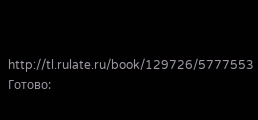http://tl.rulate.ru/book/129726/5777553
Готово: